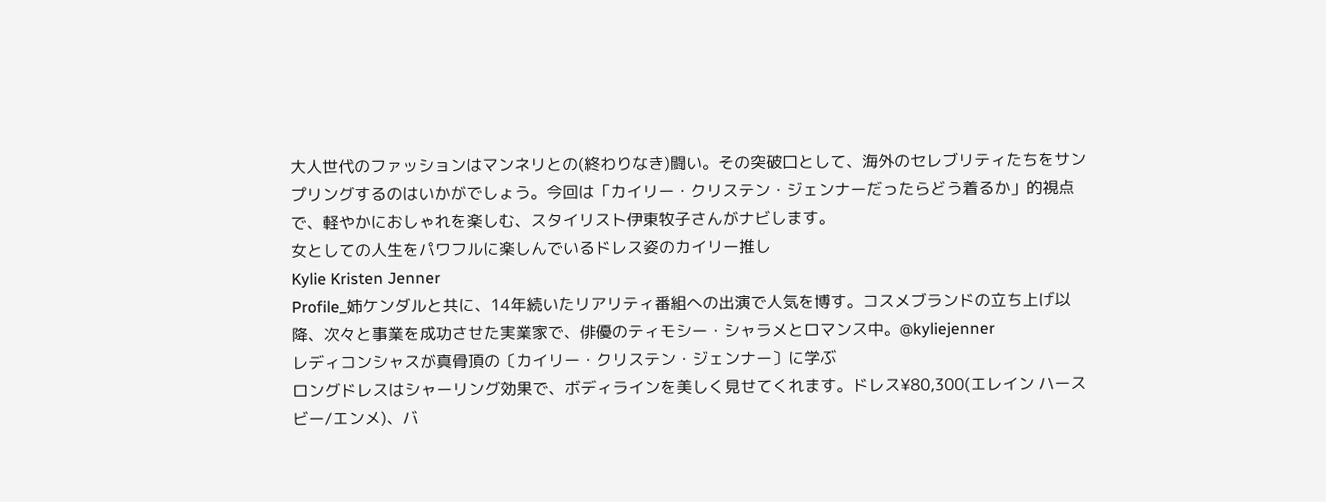大人世代のファッションはマンネリとの(終わりなき)闘い。その突破口として、海外のセレブリティたちをサンプリングするのはいかがでしょう。今回は「カイリー・クリステン・ジェンナーだったらどう着るか」的視点で、軽やかにおしゃれを楽しむ、スタイリスト伊東牧子さんがナビします。
女としての人生をパワフルに楽しんでいるドレス姿のカイリー推し
Kylie Kristen Jenner
Profile_姉ケンダルと共に、14年続いたリアリティ番組への出演で人気を博す。コスメブランドの立ち上げ以降、次々と事業を成功させた実業家で、俳優のティモシー・シャラメとロマンス中。@kyliejenner
レディコンシャスが真骨頂の〔カイリー・クリステン・ジェンナー〕に学ぶ
ロングドレスはシャーリング効果で、ボディラインを美しく見せてくれます。ドレス¥80,300(エレイン ハースビー/エンメ)、バ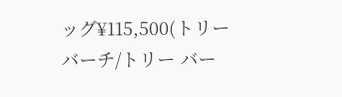ッグ¥115,500(トリー バーチ/トリー バー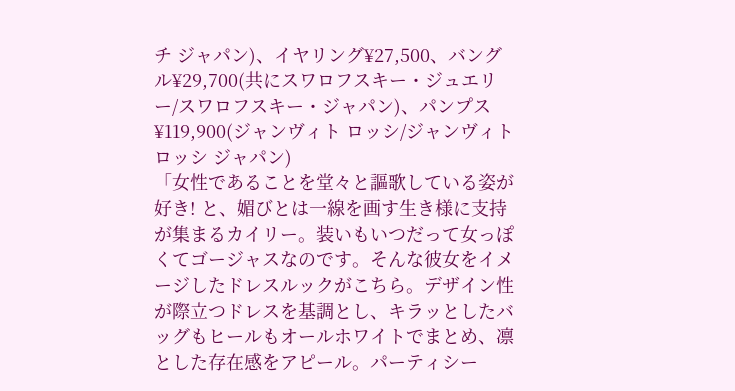チ ジャパン)、イヤリング¥27,500、バングル¥29,700(共にスワロフスキー・ジュエリー/スワロフスキー・ジャパン)、パンプス¥119,900(ジャンヴィト ロッシ/ジャンヴィト ロッシ ジャパン)
「女性であることを堂々と謳歌している姿が好き! と、媚びとは一線を画す生き様に支持が集まるカイリー。装いもいつだって女っぽくてゴージャスなのです。そんな彼女をイメージしたドレスルックがこちら。デザイン性が際立つドレスを基調とし、キラッとしたバッグもヒールもオールホワイトでまとめ、凛とした存在感をアピール。パーティシー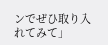ンでぜひ取り入れてみて」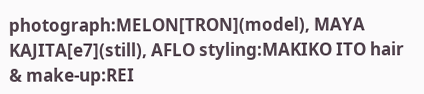photograph:MELON[TRON](model), MAYA KAJITA[e7](still), AFLO styling:MAKIKO ITO hair & make-up:REI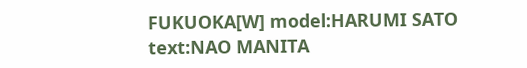FUKUOKA[W] model:HARUMI SATO text:NAO MANITA